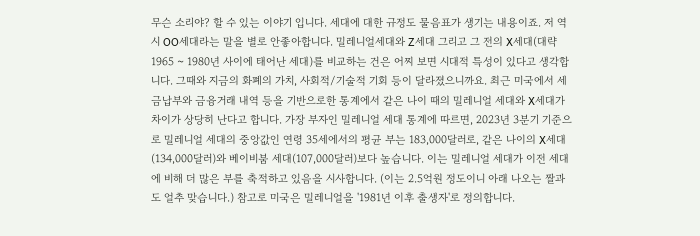무슨 소리야? 할 수 있는 이야기 입니다. 세대에 대한 규정도 물음표가 생기는 내용이죠. 저 역시 OO세대라는 말을 별로 안좋아합니다. 밀레니얼세대와 Z세대 그리고 그 전의 X세대(대략 1965 ~ 1980년 사이에 태어난 세대)를 비교하는 건은 어찌 보면 시대적 특성이 있다고 생각합니다. 그때와 지금의 화폐의 가치, 사회적/기술적 기회 등이 달라졌으니까요. 최근 미국에서 세금납부와 금융거래 내역 등을 기반으로한 통계에서 같은 나이 때의 밀레니얼 세대와 X세대가 차이가 상당히 난다고 합니다. 가장 부자인 밀레니얼 세대 통계에 따르면, 2023년 3분기 기준으로 밀레니얼 세대의 중앙값인 연령 35세에서의 평균 부는 183,000달러로, 같은 나이의 X세대(134,000달러)와 베이비붐 세대(107,000달러)보다 높습니다. 이는 밀레니얼 세대가 이전 세대에 비해 더 많은 부를 축적하고 있음을 시사합니다. (이는 2.5억원 정도이니 아래 나오는 짤과도 얼추 맞습니다.) 참고로 미국은 밀레니얼을 '1981년 이후 출생자'로 정의합니다.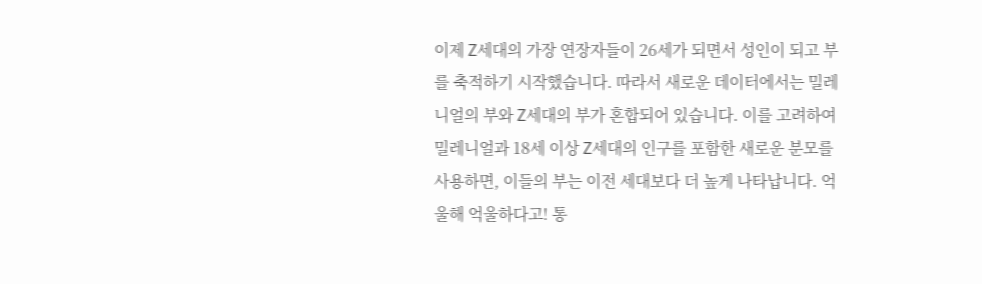이제 Z세대의 가장 연장자들이 26세가 되면서 성인이 되고 부를 축적하기 시작했습니다. 따라서 새로운 데이터에서는 밀레니얼의 부와 Z세대의 부가 혼합되어 있습니다. 이를 고려하여 밀레니얼과 18세 이상 Z세대의 인구를 포함한 새로운 분모를 사용하면, 이들의 부는 이전 세대보다 더 높게 나타납니다. 억울해 억울하다고! 통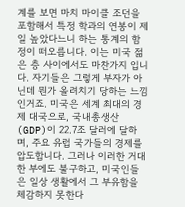계를 보면 마치 마이클 조던을 포함해서 특정 학과의 연봉이 제일 높았다느니 하는 통계의 함정이 떠오릅니다. 이는 미국 젊은 층 사이에서도 마찬가지 입니다. 자기들은 그렇게 부자가 아닌데 뭔가 올려치기 당하는 느낌인거죠. 미국은 세계 최대의 경제 대국으로, 국내총생산(GDP)이 22.7조 달러에 달하며, 주요 유럽 국가들의 경제를 압도합니다. 그러나 이러한 거대한 부에도 불구하고, 미국인들은 일상 생활에서 그 부유함을 체감하지 못한다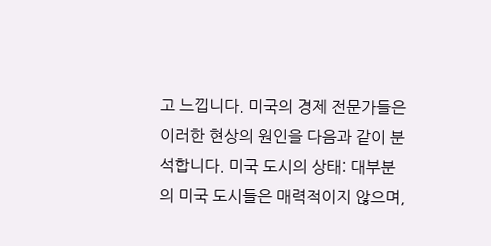고 느낍니다. 미국의 경제 전문가들은 이러한 현상의 원인을 다음과 같이 분석합니다. 미국 도시의 상태: 대부분의 미국 도시들은 매력적이지 않으며,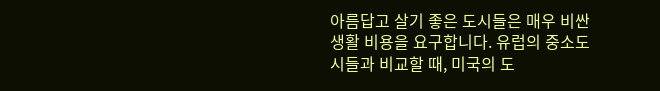아름답고 살기 좋은 도시들은 매우 비싼 생활 비용을 요구합니다. 유럽의 중소도시들과 비교할 때, 미국의 도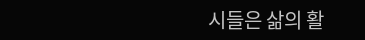시들은 삶의 활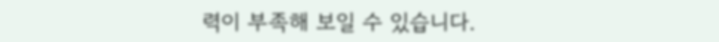력이 부족해 보일 수 있습니다.